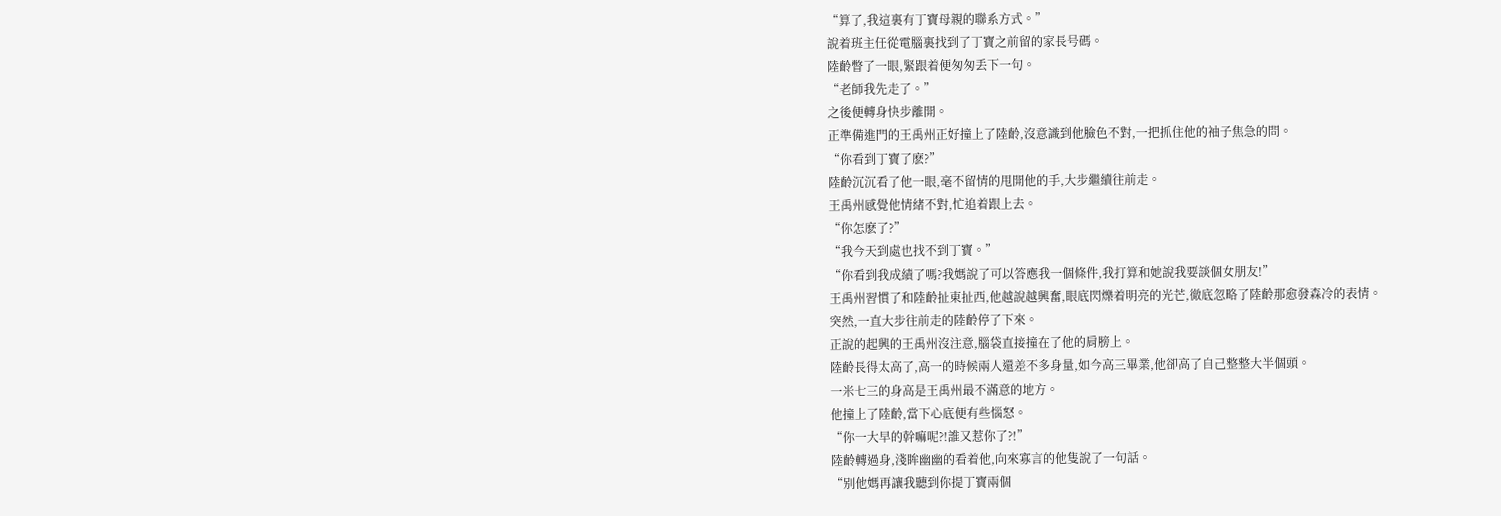“算了,我這裏有丁寶母親的聯系方式。”
說着班主任從電腦裏找到了丁寶之前留的家長号碼。
陸齡瞥了一眼,緊跟着便匆匆丢下一句。
“老師我先走了。”
之後便轉身快步離開。
正準備進門的王禹州正好撞上了陸齡,沒意識到他臉色不對,一把抓住他的袖子焦急的問。
“你看到丁寶了麽?”
陸齡沉沉看了他一眼,毫不留情的甩開他的手,大步繼續往前走。
王禹州感覺他情緒不對,忙追着跟上去。
“你怎麽了?”
“我今天到處也找不到丁寶。”
“你看到我成績了嗎?我媽說了可以答應我一個條件,我打算和她說我要談個女朋友!”
王禹州習慣了和陸齡扯東扯西,他越說越興奮,眼底閃爍着明亮的光芒,徹底忽略了陸齡那愈發森冷的表情。
突然,一直大步往前走的陸齡停了下來。
正說的起興的王禹州沒注意,腦袋直接撞在了他的肩膀上。
陸齡長得太高了,高一的時候兩人還差不多身量,如今高三畢業,他卻高了自己整整大半個頭。
一米七三的身高是王禹州最不滿意的地方。
他撞上了陸齡,當下心底便有些惱怒。
“你一大早的幹嘛呢?!誰又惹你了?!”
陸齡轉過身,淺眸幽幽的看着他,向來寡言的他隻說了一句話。
“别他媽再讓我聽到你提丁寶兩個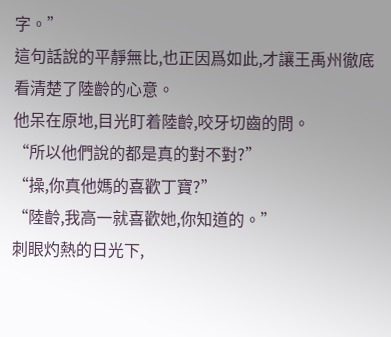字。”
這句話說的平靜無比,也正因爲如此,才讓王禹州徹底看清楚了陸齡的心意。
他呆在原地,目光盯着陸齡,咬牙切齒的問。
“所以他們說的都是真的對不對?”
“操,你真他媽的喜歡丁寶?”
“陸齡,我高一就喜歡她,你知道的。”
刺眼灼熱的日光下,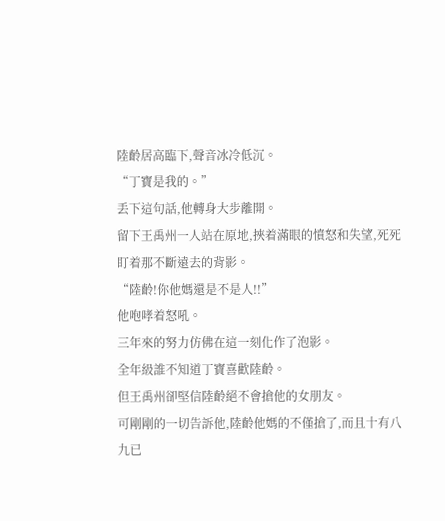陸齡居高臨下,聲音冰冷低沉。
“丁寶是我的。”
丢下這句話,他轉身大步離開。
留下王禹州一人站在原地,挾着滿眼的憤怒和失望,死死盯着那不斷遠去的背影。
“陸齡!你他媽還是不是人!!”
他咆哮着怒吼。
三年來的努力仿佛在這一刻化作了泡影。
全年級誰不知道丁寶喜歡陸齡。
但王禹州卻堅信陸齡絕不會搶他的女朋友。
可剛剛的一切告訴他,陸齡他媽的不僅搶了,而且十有八九已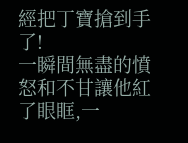經把丁寶搶到手了!
一瞬間無盡的憤怒和不甘讓他紅了眼眶,一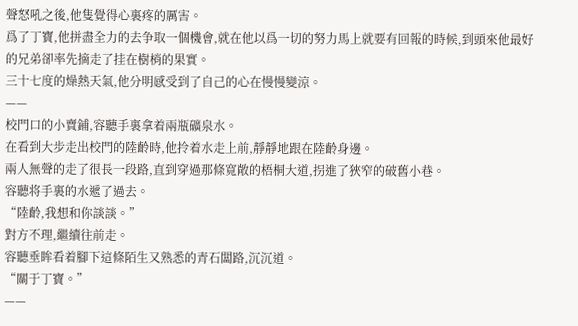聲怒吼之後,他隻覺得心裏疼的厲害。
爲了丁寶,他拼盡全力的去争取一個機會,就在他以爲一切的努力馬上就要有回報的時候,到頭來他最好的兄弟卻率先摘走了挂在樹梢的果實。
三十七度的燥熱天氣,他分明感受到了自己的心在慢慢變涼。
——
校門口的小賣鋪,容聽手裏拿着兩瓶礦泉水。
在看到大步走出校門的陸齡時,他拎着水走上前,靜靜地跟在陸齡身邊。
兩人無聲的走了很長一段路,直到穿過那條寬敞的梧桐大道,拐進了狹窄的破舊小巷。
容聽将手裏的水遞了過去。
“陸齡,我想和你談談。”
對方不理,繼續往前走。
容聽垂眸看着腳下這條陌生又熟悉的青石闆路,沉沉道。
“關于丁寶。”
——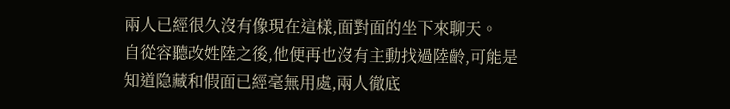兩人已經很久沒有像現在這樣,面對面的坐下來聊天。
自從容聽改姓陸之後,他便再也沒有主動找過陸齡,可能是知道隐藏和假面已經毫無用處,兩人徹底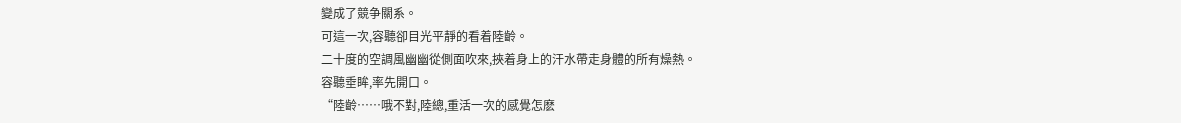變成了競争關系。
可這一次,容聽卻目光平靜的看着陸齡。
二十度的空調風幽幽從側面吹來,挾着身上的汗水帶走身體的所有燥熱。
容聽垂眸,率先開口。
“陸齡……哦不對,陸總,重活一次的感覺怎麽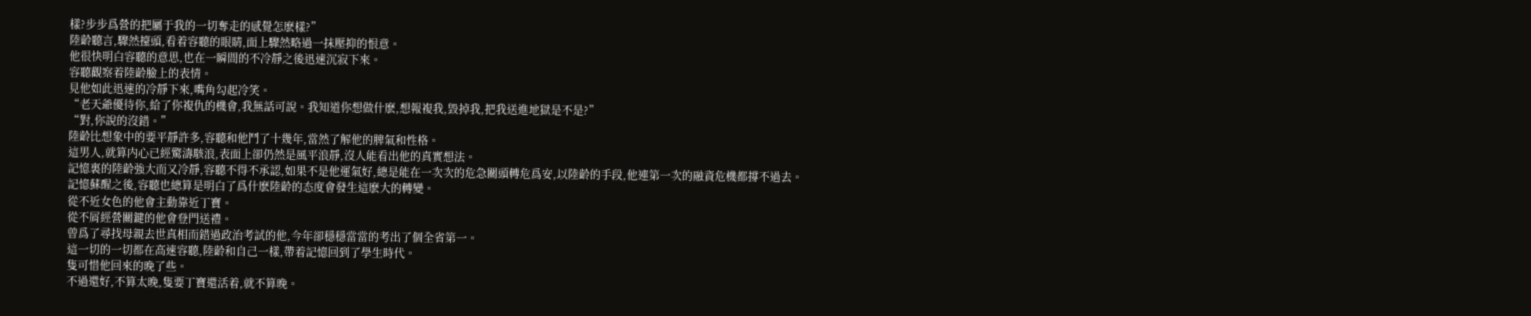樣?步步爲營的把屬于我的一切奪走的感覺怎麽樣?”
陸齡聽言,驟然擡頭,看着容聽的眼睛,面上驟然略過一抹壓抑的恨意。
他很快明白容聽的意思,也在一瞬間的不冷靜之後迅速沉寂下來。
容聽觀察着陸齡臉上的表情。
見他如此迅速的冷靜下來,嘴角勾起冷笑。
“老天爺優待你,給了你複仇的機會,我無話可說。我知道你想做什麽,想報複我,毀掉我,把我送進地獄是不是?”
“對,你說的沒錯。”
陸齡比想象中的要平靜許多,容聽和他鬥了十幾年,當然了解他的脾氣和性格。
這男人,就算内心已經驚濤駭浪,表面上卻仍然是風平浪靜,沒人能看出他的真實想法。
記憶裏的陸齡強大而又冷靜,容聽不得不承認,如果不是他運氣好,總是能在一次次的危急關頭轉危爲安,以陸齡的手段,他連第一次的融資危機都撐不過去。
記憶蘇醒之後,容聽也總算是明白了爲什麽陸齡的态度會發生這麽大的轉變。
從不近女色的他會主動靠近丁寶。
從不屑經營關鍵的他會登門送禮。
曾爲了尋找母親去世真相而錯過政治考試的他,今年卻穩穩當當的考出了個全省第一。
這一切的一切都在高速容聽,陸齡和自己一樣,帶着記憶回到了學生時代。
隻可惜他回來的晚了些。
不過還好,不算太晚,隻要丁寶還活着,就不算晚。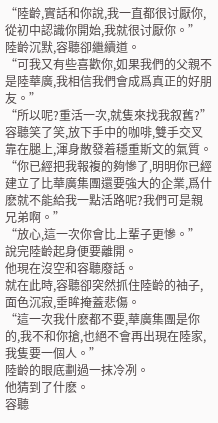“陸齡,實話和你說,我一直都很讨厭你,從初中認識你開始,我就很讨厭你。”
陸齡沉默,容聽卻繼續道。
“可我又有些喜歡你,如果我們的父親不是陸華廣,我相信我們會成爲真正的好朋友。”
“所以呢?重活一次,就隻來找我叙舊?”
容聽笑了笑,放下手中的咖啡,雙手交叉靠在腿上,渾身散發着穩重斯文的氣質。
“你已經把我報複的夠慘了,明明你已經建立了比華廣集團還要強大的企業,爲什麽就不能給我一點活路呢?我們可是親兄弟啊。”
“放心,這一次你會比上輩子更慘。”
說完陸齡起身便要離開。
他現在沒空和容聽廢話。
就在此時,容聽卻突然抓住陸齡的袖子,面色沉寂,垂眸掩蓋悲傷。
“這一次我什麽都不要,華廣集團是你的,我不和你搶,也絕不會再出現在陸家,我隻要一個人。”
陸齡的眼底劃過一抹冷冽。
他猜到了什麽。
容聽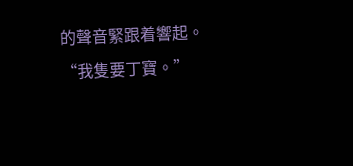的聲音緊跟着響起。
“我隻要丁寶。”